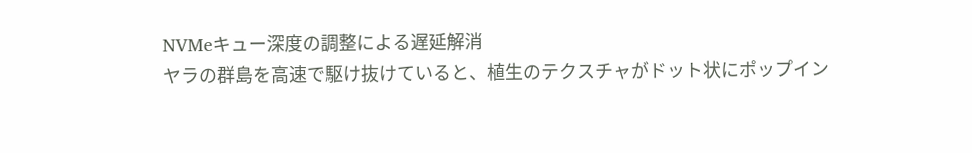NVMeキュー深度の調整による遅延解消
ヤラの群島を高速で駆け抜けていると、植生のテクスチャがドット状にポップイン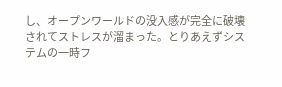し、オープンワールドの没入感が完全に破壊されてストレスが溜まった。とりあえずシステムの一時フ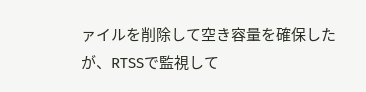ァイルを削除して空き容量を確保したが、RTSSで監視して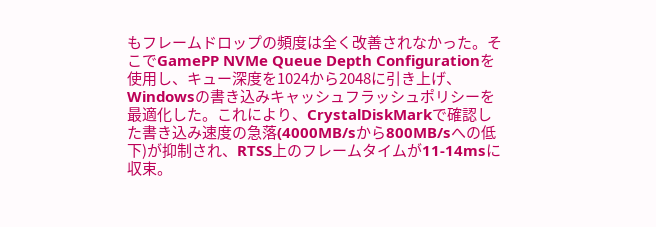もフレームドロップの頻度は全く改善されなかった。そこでGamePP NVMe Queue Depth Configurationを使用し、キュー深度を1024から2048に引き上げ、Windowsの書き込みキャッシュフラッシュポリシーを最適化した。これにより、CrystalDiskMarkで確認した書き込み速度の急落(4000MB/sから800MB/sへの低下)が抑制され、RTSS上のフレームタイムが11-14msに収束。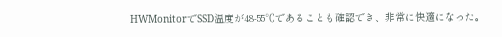HWMonitorでSSD温度が48-55℃であることも確認でき、非常に快適になった。